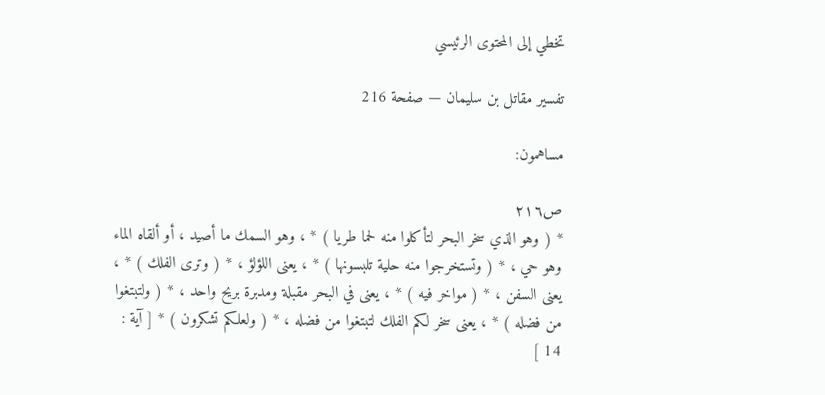تخطي إلى المحتوى الرئيسي

تفسير مقاتل بن سليمان — صفحة 216

مساهمون:

ص٢١٦
* ( وهو الذي سخر البحر لتأكلوا منه لحما طريا ) * ، وهو السمك ما أصيد ، أو ألقاه الماء وهو حي ، * ( وتستخرجوا منه حلية تلبسونها ) * ، يعنى اللؤلؤ ، * ( وترى الفلك ) * ، يعنى السفن ، * ( مواخر فيه ) * ، يعنى في البحر مقبلة ومدبرة بريح واحد ، * ( ولتبتغوا من فضله ) * ، يعنى سخر لكم الفلك لتبتغوا من فضله ، * ( ولعلكم تشكرون ) * [ آية : 14 ]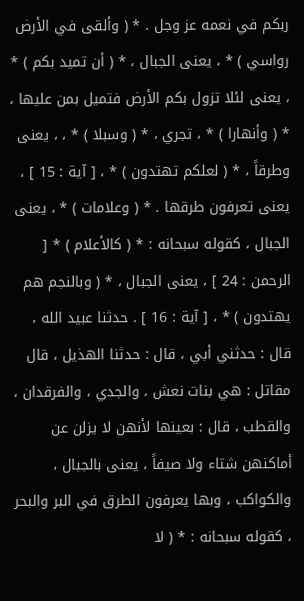ربكم في نعمه عز وجل . * ( وألقى في الأرض رواسي ) * ، يعنى الجبال ، * ( أن تميد بكم ) * ، يعنى لئلا تزول بكم الأرض فتميل بمن عليها ، * ( وأنهارا ) * ، تجري ، * ( وسبلا ) * ، ، يعنى وطرقاً ، * ( لعلكم تهتدون ) * ، [ آية : 15 ] ، يعنى تعرفون طرقها . * ( وعلامات ) * ، يعنى الجبال ، كقوله سبحانه : * ( كالأعلام ) * [ الرحمن : 24 ] ، يعنى الجبال ، * ( وبالنجم هم يهتدون ) * ، [ آية : 16 ] . حدثنا عبيد الله ، قال : حدثني أبي ، قال : حدثنا الهذيل ، قال مقاتل : هي بنات نعش ، والجدي ، والفرقدان ، والقطب ، قال : بعينها لأنهن لا يزلن عن أماكنهن شتاء ولا صيفاً ، يعنى بالجبال ، والكواكب ، وبها يعرفون الطرق في البر والبحر ، كقوله سبحانه : * ( لا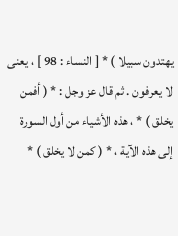يهتدون سبيلا ) * [ النساء : 98 ] ، يعنى لا يعرفون . ثم قال عز وجل : * ( أفمن يخلق ) * ، هذه الأشياء من أول السورة إلى هذه الآية ، * ( كمن لا يخلق ) *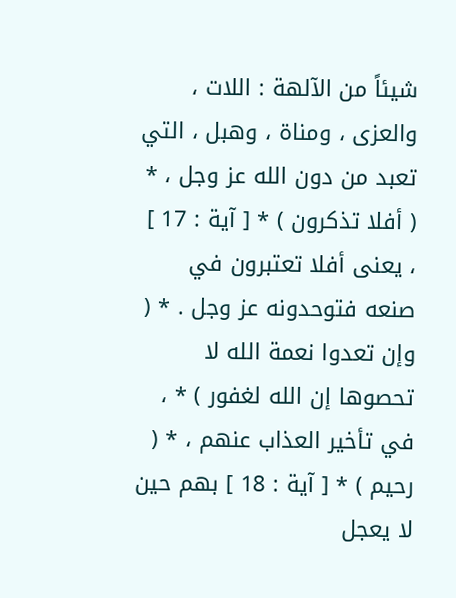شيئاً من الآلهة : اللات ، والعزى ، ومناة ، وهبل ، التي تعبد من دون الله عز وجل ، * ( أفلا تذكرون ) * [ آية : 17 ] ، يعنى أفلا تعتبرون في صنعه فتوحدونه عز وجل . * ( وإن تعدوا نعمة الله لا تحصوها إن الله لغفور ) * ، في تأخير العذاب عنهم ، * ( رحيم ) * [ آية : 18 ] بهم حين لا يعجل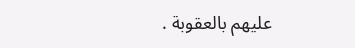عليهم بالعقوبة .